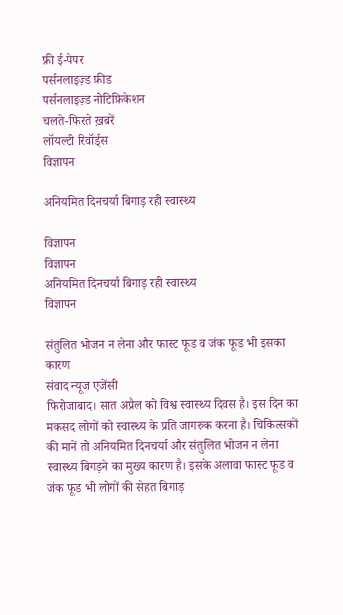फ्री ई-पेपर
पर्सनलाइज़्ड फ़ीड
पर्सनलाइज़्ड नोटिफ़िकेशन
चलते-फिरते ख़बरें
लॉयल्टी रिवॉर्ड्स
विज्ञापन

अनियमित दिनचर्या बिगाड़ रही स्वास्थ्य

विज्ञापन
विज्ञापन
अनियमित दिनचर्या बिगाड़ रही स्वास्थ्य
विज्ञापन

संतुलित भोजन न लेना और फास्ट फूड व जंक फूड भी इसका कारण
संवाद न्यूज एजेंसी
फिरोजाबाद। सात अप्रैल को विश्व स्वास्थ्य दिवस है। इस दिन का मकसद लोगों को स्वास्थ्य के प्रति जागरुक करना है। चिकित्सकों की मानें तो अनियमित दिनचर्या और संतुलित भोजन न लेना स्वास्थ्य बिगड़ने का मुख्य कारण है। इसके अलावा फास्ट फूड व जंक फूड भी लोगों की सेहत बिगाड़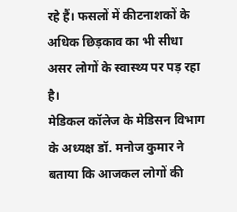रहे हैं। फसलों में कीटनाशकों के अधिक छिड़काव का भी सीधा असर लोगों के स्वास्थ्य पर पड़ रहा है।
मेडिकल कॉलेज के मेडिसन विभाग के अध्यक्ष डॉ. मनोज कुमार ने बताया कि आजकल लोगों की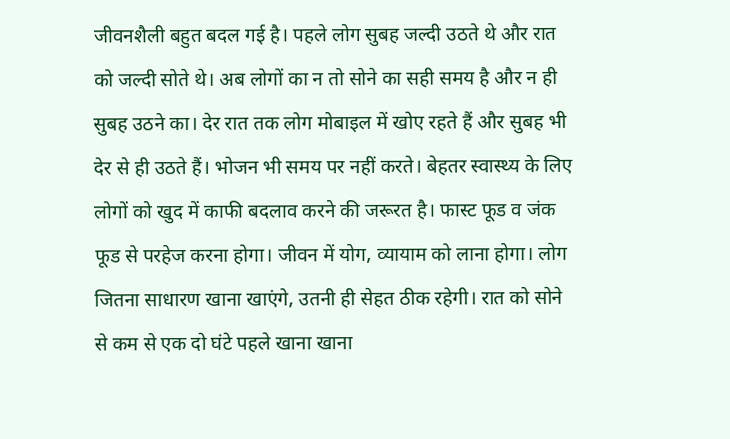जीवनशैली बहुत बदल गई है। पहले लोग सुबह जल्दी उठते थे और रात को जल्दी सोते थे। अब लोगों का न तो सोने का सही समय है और न ही सुबह उठने का। देर रात तक लोग मोबाइल में खोए रहते हैं और सुबह भी देर से ही उठते हैं। भोजन भी समय पर नहीं करते। बेहतर स्वास्थ्य के लिए लोगों को खुद में काफी बदलाव करने की जरूरत है। फास्ट फूड व जंक फूड से परहेज करना होगा। जीवन में योग, व्यायाम को लाना होगा। लोग जितना साधारण खाना खाएंगे, उतनी ही सेहत ठीक रहेगी। रात को सोने से कम से एक दो घंटे पहले खाना खाना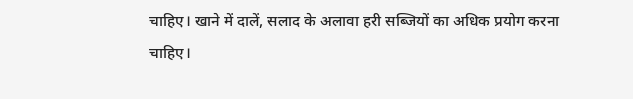चाहिए। खाने में दालें, सलाद के अलावा हरी सब्जियों का अधिक प्रयोग करना चाहिए।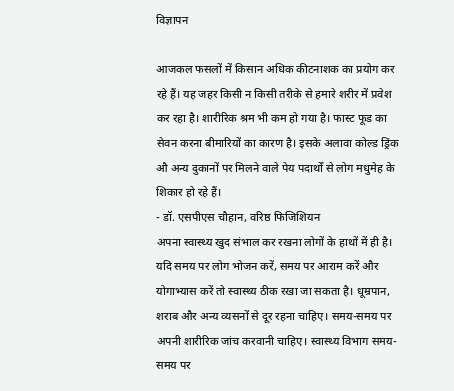विज्ञापन

आजकल फसलों में किसान अधिक कीटनाशक का प्रयोग कर रहे हैं। यह जहर किसी न किसी तरीके से हमारे शरीर में प्रवेश कर रहा है। शारीरिक श्रम भी कम हो गया है। फास्ट फूड का सेवन करना बीमारियों का कारण है। इसके अलावा कोल्ड ड्रिंक औ अन्य दुकानों पर मिलने वाले पेय पदार्थों से लोग मधुमेह के शिकार हो रहे हैं।
- डॉ. एसपीएस चौहान, वरिष्ठ फिजिशियन
अपना स्वास्थ्य खुद संभाल कर रखना लोगों के हाथों में ही है। यदि समय पर लोग भोजन करें, समय पर आराम करें और योगाभ्यास करें तो स्वास्थ्य ठीक रखा जा सकता है। धूम्रपान, शराब और अन्य व्यसनों से दूर रहना चाहिए। समय-समय पर अपनी शारीरिक जांच करवानी चाहिए। स्वास्थ्य विभाग समय-समय पर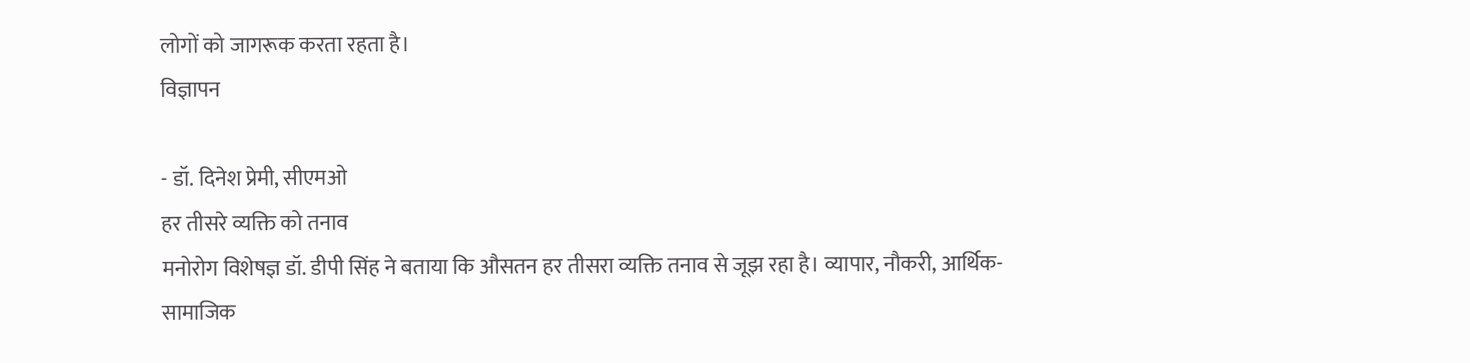लोगों को जागरूक करता रहता है।
विज्ञापन

- डॉ. दिनेश प्रेमी, सीएमओ
हर तीसरे व्यक्ति को तनाव
मनोरोग विशेषज्ञ डॉ. डीपी सिंह ने बताया कि औसतन हर तीसरा व्यक्ति तनाव से जूझ रहा है। व्यापार, नौकरी, आर्थिक-सामाजिक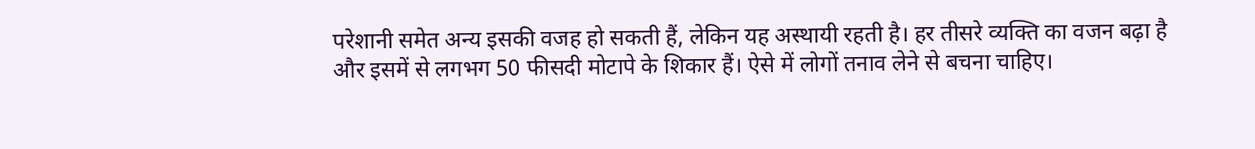परेशानी समेत अन्य इसकी वजह हो सकती हैं, लेकिन यह अस्थायी रहती है। हर तीसरे व्यक्ति का वजन बढ़ा है और इसमें से लगभग 50 फीसदी मोटापे के शिकार हैं। ऐसे में लोगों तनाव लेने से बचना चाहिए।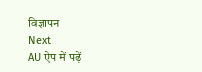विज्ञापन
Next
AU ऐप में पढ़ें